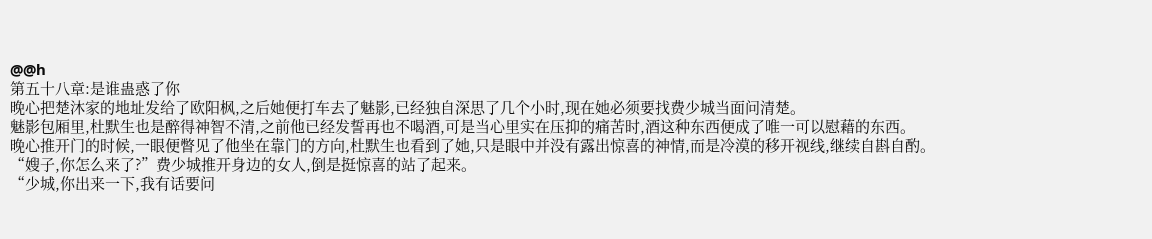@@h
第五十八章:是谁蛊惑了你
晚心把楚沐家的地址发给了欧阳枫,之后她便打车去了魅影,已经独自深思了几个小时,现在她必须要找费少城当面问清楚。
魅影包厢里,杜默生也是醉得神智不清,之前他已经发誓再也不喝酒,可是当心里实在压抑的痛苦时,酒这种东西便成了唯一可以慰藉的东西。
晚心推开门的时候,一眼便瞥见了他坐在靠门的方向,杜默生也看到了她,只是眼中并没有露出惊喜的神情,而是冷漠的移开视线,继续自斟自酌。
“嫂子,你怎么来了?”费少城推开身边的女人,倒是挺惊喜的站了起来。
“少城,你出来一下,我有话要问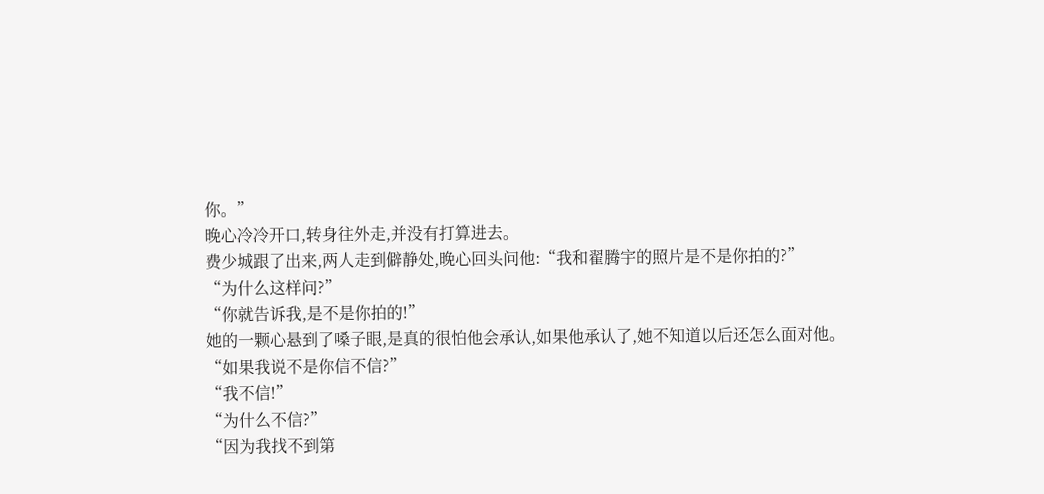你。”
晚心冷冷开口,转身往外走,并没有打算进去。
费少城跟了出来,两人走到僻静处,晚心回头问他:“我和翟腾宇的照片是不是你拍的?”
“为什么这样问?”
“你就告诉我,是不是你拍的!”
她的一颗心悬到了嗓子眼,是真的很怕他会承认,如果他承认了,她不知道以后还怎么面对他。
“如果我说不是你信不信?”
“我不信!”
“为什么不信?”
“因为我找不到第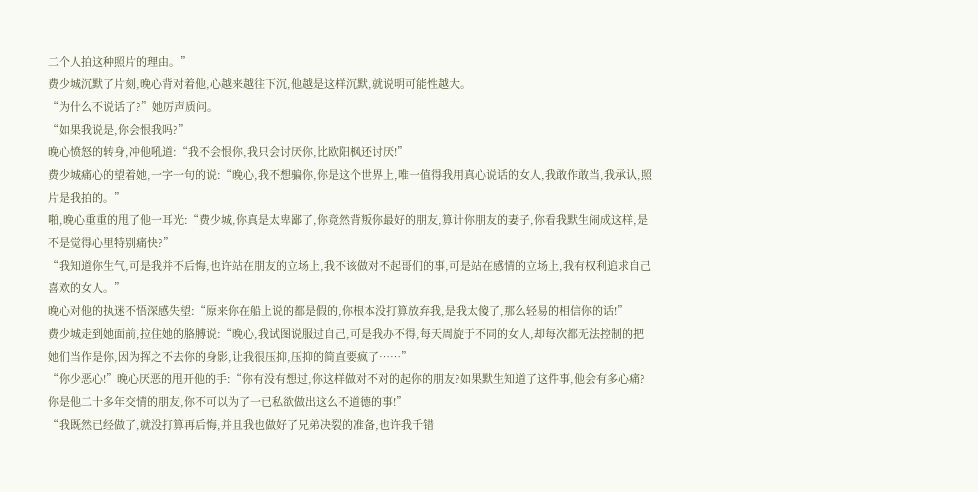二个人拍这种照片的理由。”
费少城沉默了片刻,晚心背对着他,心越来越往下沉,他越是这样沉默,就说明可能性越大。
“为什么不说话了?”她厉声质问。
“如果我说是,你会恨我吗?”
晚心愤怒的转身,冲他吼道:“我不会恨你,我只会讨厌你,比欧阳枫还讨厌!”
费少城痛心的望着她,一字一句的说:“晚心,我不想骗你,你是这个世界上,唯一值得我用真心说话的女人,我敢作敢当,我承认,照片是我拍的。”
啪,晚心重重的甩了他一耳光:“费少城,你真是太卑鄙了,你竟然背叛你最好的朋友,算计你朋友的妻子,你看我默生闹成这样,是不是觉得心里特别痛快?”
“我知道你生气,可是我并不后悔,也许站在朋友的立场上,我不该做对不起哥们的事,可是站在感情的立场上,我有权利追求自己喜欢的女人。”
晚心对他的执迷不悟深感失望:“原来你在船上说的都是假的,你根本没打算放弃我,是我太傻了,那么轻易的相信你的话!”
费少城走到她面前,拉住她的胳膊说:“晚心,我试图说服过自己,可是我办不得,每天周旋于不同的女人,却每次都无法控制的把她们当作是你,因为挥之不去你的身影,让我很压抑,压抑的简直要疯了……”
“你少恶心!”晚心厌恶的甩开他的手:“你有没有想过,你这样做对不对的起你的朋友?如果默生知道了这件事,他会有多心痛?你是他二十多年交情的朋友,你不可以为了一已私欲做出这么不道德的事!”
“我既然已经做了,就没打算再后悔,并且我也做好了兄弟决裂的准备,也许我千错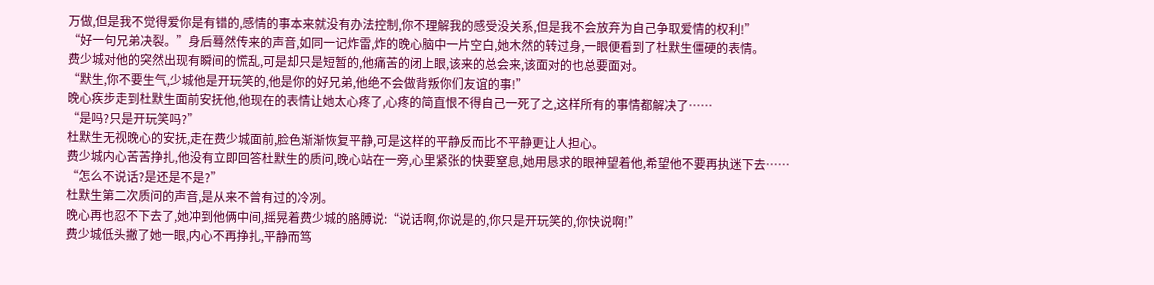万做,但是我不觉得爱你是有错的,感情的事本来就没有办法控制,你不理解我的感受没关系,但是我不会放弃为自己争取爱情的权利!”
“好一句兄弟决裂。”身后蓦然传来的声音,如同一记炸雷,炸的晚心脑中一片空白,她木然的转过身,一眼便看到了杜默生僵硬的表情。
费少城对他的突然出现有瞬间的慌乱,可是却只是短暂的,他痛苦的闭上眼,该来的总会来,该面对的也总要面对。
“默生,你不要生气,少城他是开玩笑的,他是你的好兄弟,他绝不会做背叛你们友谊的事!”
晚心疾步走到杜默生面前安抚他,他现在的表情让她太心疼了,心疼的简直恨不得自己一死了之,这样所有的事情都解决了……
“是吗?只是开玩笑吗?”
杜默生无视晚心的安抚,走在费少城面前,脸色渐渐恢复平静,可是这样的平静反而比不平静更让人担心。
费少城内心苦苦挣扎,他没有立即回答杜默生的质问,晚心站在一旁,心里紧张的快要窒息,她用恳求的眼神望着他,希望他不要再执迷下去……
“怎么不说话?是还是不是?”
杜默生第二次质问的声音,是从来不曾有过的冷冽。
晚心再也忍不下去了,她冲到他俩中间,摇晃着费少城的胳膊说:“说话啊,你说是的,你只是开玩笑的,你快说啊!”
费少城低头撇了她一眼,内心不再挣扎,平静而笃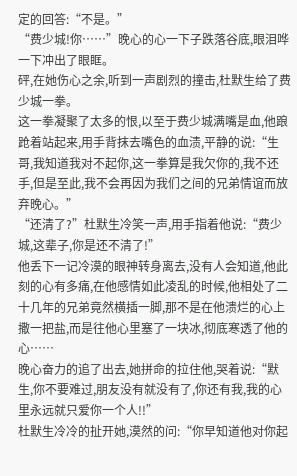定的回答:“不是。”
“费少城!你……”晚心的心一下子跌落谷底,眼泪哗一下冲出了眼眶。
砰,在她伤心之余,听到一声剧烈的撞击,杜默生给了费少城一拳。
这一拳凝聚了太多的恨,以至于费少城满嘴是血,他踉跄着站起来,用手背抹去嘴色的血渍,平静的说:“生哥,我知道我对不起你,这一拳算是我欠你的,我不还手,但是至此,我不会再因为我们之间的兄弟情谊而放弃晚心。”
“还清了?”杜默生冷笑一声,用手指着他说:“费少城,这辈子,你是还不清了!”
他丢下一记冷漠的眼神转身离去,没有人会知道,他此刻的心有多痛,在他感情如此凌乱的时候,他相处了二十几年的兄弟竟然横插一脚,那不是在他溃烂的心上撒一把盐,而是往他心里塞了一块冰,彻底寒透了他的心……
晚心奋力的追了出去,她拼命的拉住他,哭着说:“默生,你不要难过,朋友没有就没有了,你还有我,我的心里永远就只爱你一个人!!”
杜默生冷冷的扯开她,漠然的问:“你早知道他对你起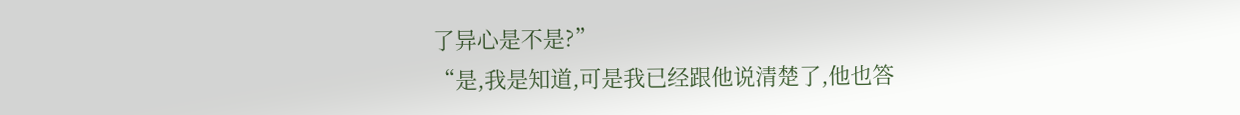了异心是不是?”
“是,我是知道,可是我已经跟他说清楚了,他也答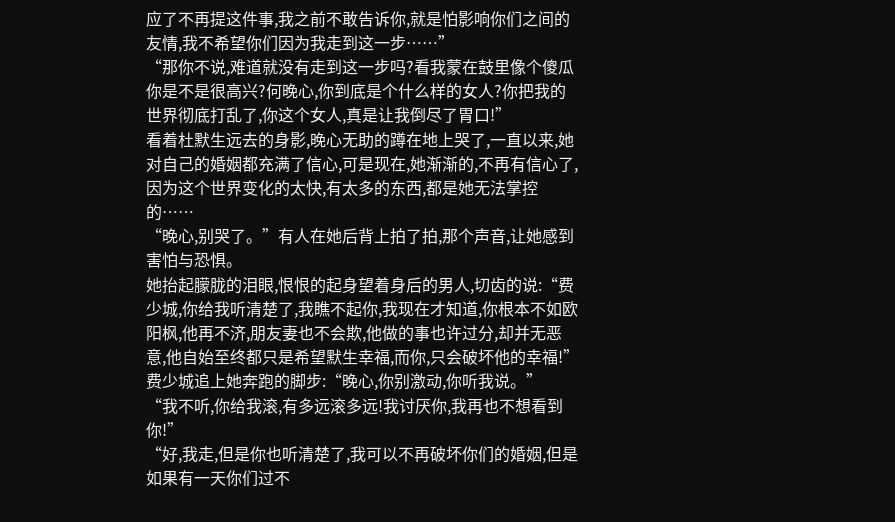应了不再提这件事,我之前不敢告诉你,就是怕影响你们之间的友情,我不希望你们因为我走到这一步……”
“那你不说,难道就没有走到这一步吗?看我蒙在鼓里像个傻瓜你是不是很高兴?何晚心,你到底是个什么样的女人?你把我的世界彻底打乱了,你这个女人,真是让我倒尽了胃口!”
看着杜默生远去的身影,晚心无助的蹲在地上哭了,一直以来,她对自己的婚姻都充满了信心,可是现在,她渐渐的,不再有信心了,因为这个世界变化的太快,有太多的东西,都是她无法掌控的……
“晚心,别哭了。”有人在她后背上拍了拍,那个声音,让她感到害怕与恐惧。
她抬起朦胧的泪眼,恨恨的起身望着身后的男人,切齿的说:“费少城,你给我听清楚了,我瞧不起你,我现在才知道,你根本不如欧阳枫,他再不济,朋友妻也不会欺,他做的事也许过分,却并无恶意,他自始至终都只是希望默生幸福,而你,只会破坏他的幸福!”
费少城追上她奔跑的脚步:“晚心,你别激动,你听我说。”
“我不听,你给我滚,有多远滚多远!我讨厌你,我再也不想看到你!”
“好,我走,但是你也听清楚了,我可以不再破坏你们的婚姻,但是如果有一天你们过不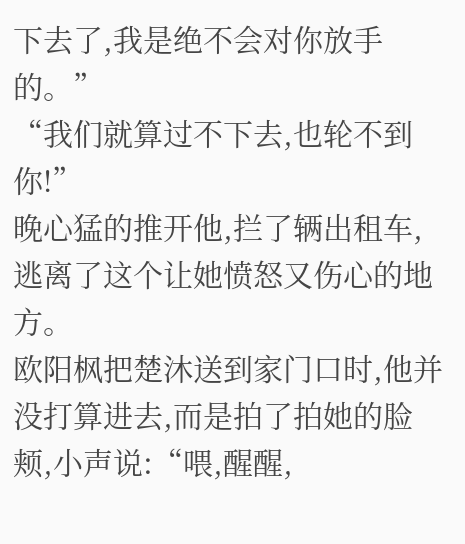下去了,我是绝不会对你放手的。”
“我们就算过不下去,也轮不到你!”
晚心猛的推开他,拦了辆出租车,逃离了这个让她愤怒又伤心的地方。
欧阳枫把楚沐送到家门口时,他并没打算进去,而是拍了拍她的脸颊,小声说:“喂,醒醒,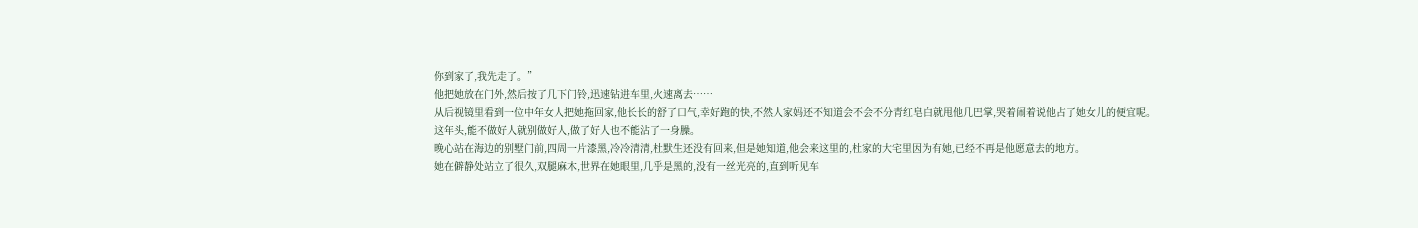你到家了,我先走了。”
他把她放在门外,然后按了几下门铃,迅速钻进车里,火速离去……
从后视镜里看到一位中年女人把她拖回家,他长长的舒了口气,幸好跑的快,不然人家妈还不知道会不会不分青红皂白就甩他几巴掌,哭着闹着说他占了她女儿的便宜呢。
这年头,能不做好人就别做好人,做了好人也不能沾了一身臊。
晚心站在海边的别墅门前,四周一片漆黑,冷冷清清,杜默生还没有回来,但是她知道,他会来这里的,杜家的大宅里因为有她,已经不再是他愿意去的地方。
她在僻静处站立了很久,双腿麻木,世界在她眼里,几乎是黑的,没有一丝光亮的,直到听见车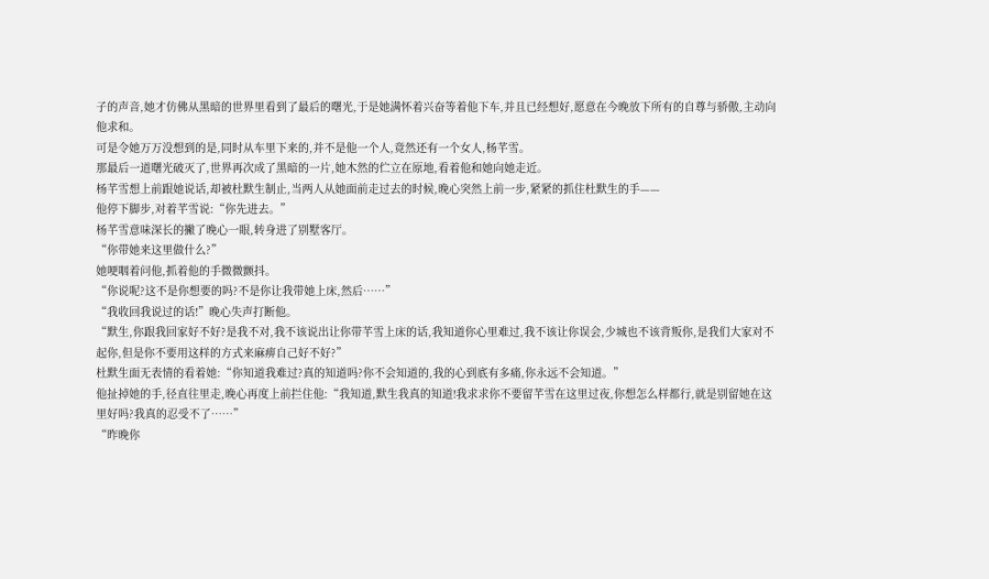子的声音,她才仿佛从黑暗的世界里看到了最后的曙光,于是她满怀着兴奋等着他下车,并且已经想好,愿意在今晚放下所有的自尊与骄傲,主动向他求和。
可是令她万万没想到的是,同时从车里下来的,并不是他一个人,竟然还有一个女人,杨芊雪。
那最后一道曙光破灭了,世界再次成了黑暗的一片,她木然的伫立在原地,看着他和她向她走近。
杨芊雪想上前跟她说话,却被杜默生制止,当两人从她面前走过去的时候,晚心突然上前一步,紧紧的抓住杜默生的手——
他停下脚步,对着芊雪说:“你先进去。”
杨芊雪意味深长的撇了晚心一眼,转身进了别墅客厅。
“你带她来这里做什么?”
她哽咽着问他,抓着他的手微微颤抖。
“你说呢?这不是你想要的吗?不是你让我带她上床,然后……”
“我收回我说过的话!”晚心失声打断他。
“默生,你跟我回家好不好?是我不对,我不该说出让你带芊雪上床的话,我知道你心里难过,我不该让你误会,少城也不该背叛你,是我们大家对不起你,但是你不要用这样的方式来麻痹自己好不好?”
杜默生面无表情的看着她:“你知道我难过?真的知道吗?你不会知道的,我的心到底有多痛,你永远不会知道。”
他扯掉她的手,径直往里走,晚心再度上前拦住他:“我知道,默生我真的知道!我求求你不要留芊雪在这里过夜,你想怎么样都行,就是别留她在这里好吗?我真的忍受不了……”
“昨晚你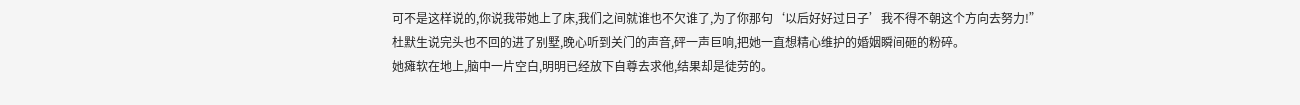可不是这样说的,你说我带她上了床,我们之间就谁也不欠谁了,为了你那句‘以后好好过日子’我不得不朝这个方向去努力!”
杜默生说完头也不回的进了别墅,晚心听到关门的声音,砰一声巨响,把她一直想精心维护的婚姻瞬间砸的粉碎。
她瘫软在地上,脑中一片空白,明明已经放下自尊去求他,结果却是徒劳的。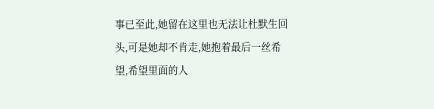事已至此,她留在这里也无法让杜默生回头,可是她却不肯走,她抱着最后一丝希望,希望里面的人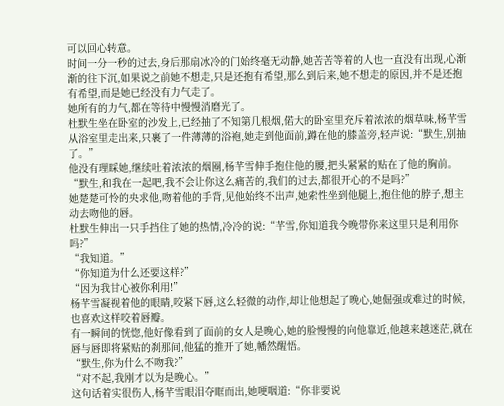可以回心转意。
时间一分一秒的过去,身后那扇冰冷的门始终毫无动静,她苦苦等着的人也一直没有出现,心渐渐的往下沉,如果说之前她不想走,只是还抱有希望,那么到后来,她不想走的原因,并不是还抱有希望,而是她已经没有力气走了。
她所有的力气,都在等待中慢慢消磨光了。
杜默生坐在卧室的沙发上,已经抽了不知第几根烟,偌大的卧室里充斥着浓浓的烟草味,杨芊雪从浴室里走出来,只裹了一件薄薄的浴袍,她走到他面前,蹲在他的膝盖旁,轻声说:“默生,别抽了。”
他没有理睬她,继续吐着浓浓的烟圈,杨芊雪伸手抱住他的腰,把头紧紧的贴在了他的胸前。
“默生,和我在一起吧,我不会让你这么痛苦的,我们的过去,都很开心的不是吗?”
她楚楚可怜的央求他,吻着他的手背,见他始终不出声,她索性坐到他腿上,抱住他的脖子,想主动去吻他的唇。
杜默生伸出一只手挡住了她的热情,冷冷的说:“芊雪,你知道我今晚带你来这里只是利用你吗?”
“我知道。”
“你知道为什么还要这样?”
“因为我甘心被你利用!”
杨芊雪凝视着他的眼睛,咬紧下唇,这么轻微的动作,却让他想起了晚心,她倔强或难过的时候,也喜欢这样咬着唇瓣。
有一瞬间的恍惚,他好像看到了面前的女人是晚心,她的脸慢慢的向他靠近,他越来越迷茫,就在唇与唇即将紧贴的刹那间,他猛的推开了她,幡然醒悟。
“默生,你为什么不吻我?”
“对不起,我刚才以为是晚心。”
这句话着实很伤人,杨芊雪眼泪夺眶而出,她哽咽道:“你非要说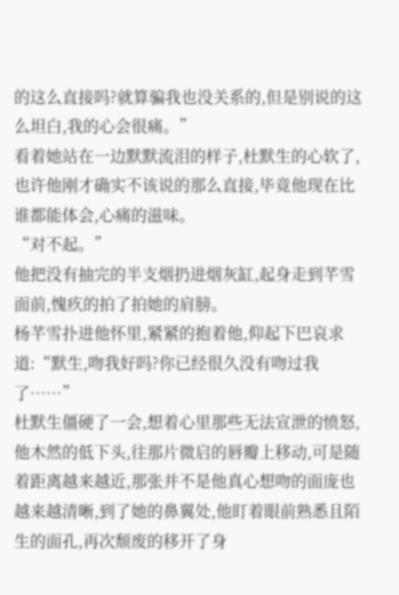的这么直接吗?就算骗我也没关系的,但是别说的这么坦白,我的心会很痛。”
看着她站在一边默默流泪的样子,杜默生的心软了,也许他刚才确实不该说的那么直接,毕竟他现在比谁都能体会,心痛的滋味。
“对不起。”
他把没有抽完的半支烟扔进烟灰缸,起身走到芊雪面前,愧疚的拍了拍她的肩膀。
杨芊雪扑进他怀里,紧紧的抱着他,仰起下巴哀求道:“默生,吻我好吗?你已经很久没有吻过我了……”
杜默生僵硬了一会,想着心里那些无法宣泄的愤怒,他木然的低下头,往那片微启的唇瓣上移动,可是随着距离越来越近,那张并不是他真心想吻的面庞也越来越清晰,到了她的鼻翼处,他盯着眼前熟悉且陌生的面孔,再次颓废的移开了身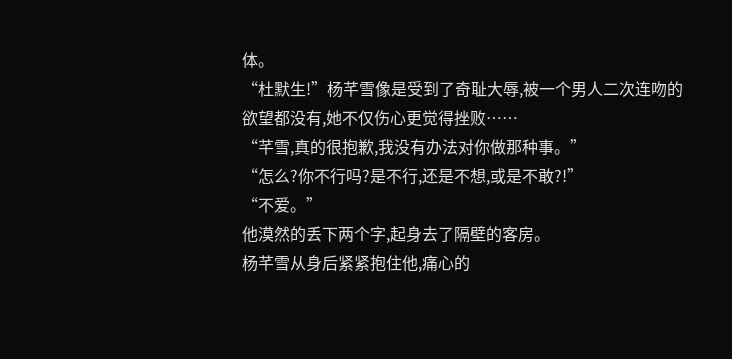体。
“杜默生!”杨芊雪像是受到了奇耻大辱,被一个男人二次连吻的欲望都没有,她不仅伤心更觉得挫败……
“芊雪,真的很抱歉,我没有办法对你做那种事。”
“怎么?你不行吗?是不行,还是不想,或是不敢?!”
“不爱。”
他漠然的丢下两个字,起身去了隔壁的客房。
杨芊雪从身后紧紧抱住他,痛心的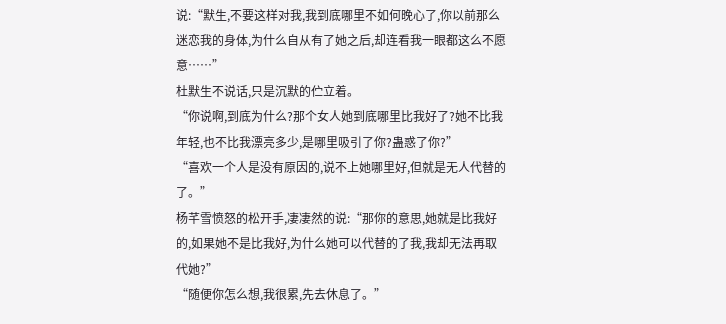说:“默生,不要这样对我,我到底哪里不如何晚心了,你以前那么迷恋我的身体,为什么自从有了她之后,却连看我一眼都这么不愿意……”
杜默生不说话,只是沉默的伫立着。
“你说啊,到底为什么?那个女人她到底哪里比我好了?她不比我年轻,也不比我漂亮多少,是哪里吸引了你?蛊惑了你?”
“喜欢一个人是没有原因的,说不上她哪里好,但就是无人代替的了。”
杨芊雪愤怒的松开手,凄凄然的说:“那你的意思,她就是比我好的,如果她不是比我好,为什么她可以代替的了我,我却无法再取代她?”
“随便你怎么想,我很累,先去休息了。”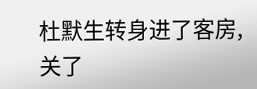杜默生转身进了客房,关了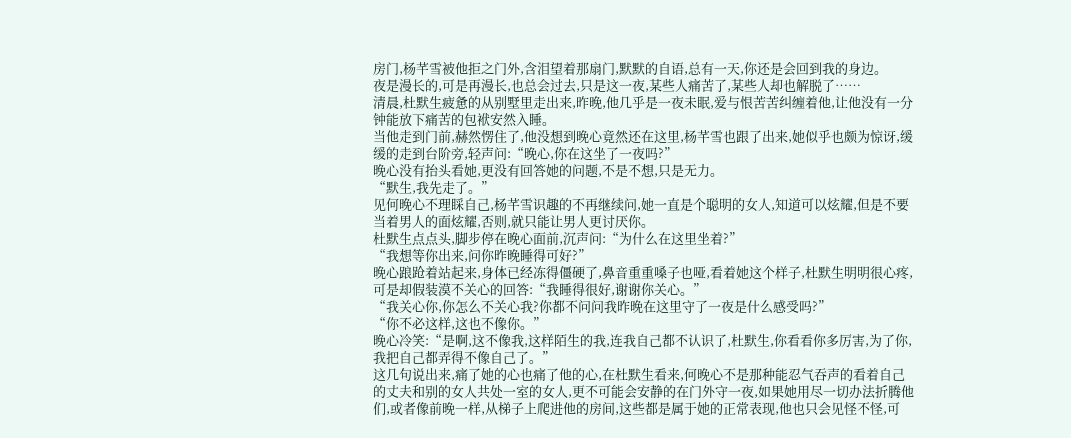房门,杨芊雪被他拒之门外,含泪望着那扇门,默默的自语,总有一天,你还是会回到我的身边。
夜是漫长的,可是再漫长,也总会过去,只是这一夜,某些人痛苦了,某些人却也解脱了……
清晨,杜默生疲惫的从别墅里走出来,昨晚,他几乎是一夜未眠,爱与恨苦苦纠缠着他,让他没有一分钟能放下痛苦的包袱安然入睡。
当他走到门前,赫然愣住了,他没想到晚心竟然还在这里,杨芊雪也跟了出来,她似乎也颇为惊讶,缓缓的走到台阶旁,轻声问:“晚心,你在这坐了一夜吗?”
晚心没有抬头看她,更没有回答她的问题,不是不想,只是无力。
“默生,我先走了。”
见何晚心不理睬自己,杨芊雪识趣的不再继续问,她一直是个聪明的女人,知道可以炫耀,但是不要当着男人的面炫耀,否则,就只能让男人更讨厌你。
杜默生点点头,脚步停在晚心面前,沉声问:“为什么在这里坐着?”
“我想等你出来,问你昨晚睡得可好?”
晚心踉跄着站起来,身体已经冻得僵硬了,鼻音重重嗓子也哑,看着她这个样子,杜默生明明很心疼,可是却假装漠不关心的回答:“我睡得很好,谢谢你关心。”
“我关心你,你怎么不关心我?你都不问问我昨晚在这里守了一夜是什么感受吗?”
“你不必这样,这也不像你。”
晚心冷笑:“是啊,这不像我,这样陌生的我,连我自己都不认识了,杜默生,你看看你多厉害,为了你,我把自己都弄得不像自己了。”
这几句说出来,痛了她的心也痛了他的心,在杜默生看来,何晚心不是那种能忍气吞声的看着自己的丈夫和别的女人共处一室的女人,更不可能会安静的在门外守一夜,如果她用尽一切办法折腾他们,或者像前晚一样,从梯子上爬进他的房间,这些都是属于她的正常表现,他也只会见怪不怪,可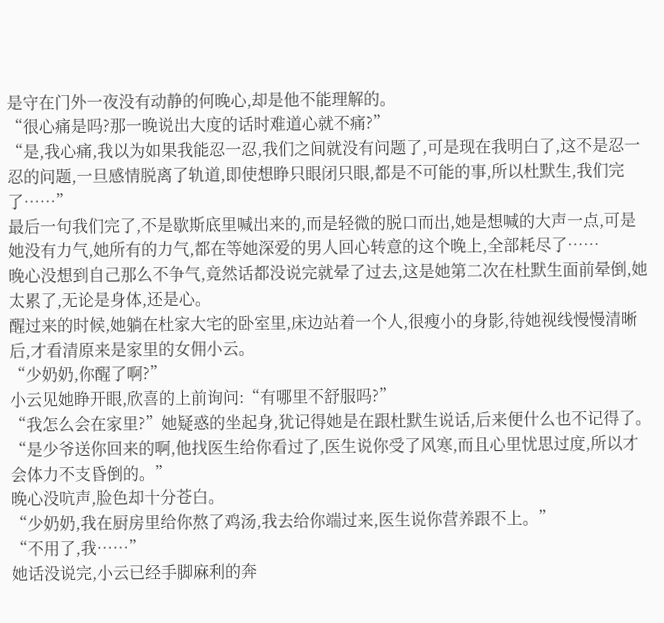是守在门外一夜没有动静的何晚心,却是他不能理解的。
“很心痛是吗?那一晚说出大度的话时难道心就不痛?”
“是,我心痛,我以为如果我能忍一忍,我们之间就没有问题了,可是现在我明白了,这不是忍一忍的问题,一旦感情脱离了轨道,即使想睁只眼闭只眼,都是不可能的事,所以杜默生,我们完了……”
最后一句我们完了,不是歇斯底里喊出来的,而是轻微的脱口而出,她是想喊的大声一点,可是她没有力气,她所有的力气,都在等她深爱的男人回心转意的这个晚上,全部耗尽了……
晚心没想到自己那么不争气,竟然话都没说完就晕了过去,这是她第二次在杜默生面前晕倒,她太累了,无论是身体,还是心。
醒过来的时候,她躺在杜家大宅的卧室里,床边站着一个人,很瘦小的身影,待她视线慢慢清晰后,才看清原来是家里的女佣小云。
“少奶奶,你醒了啊?”
小云见她睁开眼,欣喜的上前询问:“有哪里不舒服吗?”
“我怎么会在家里?”她疑惑的坐起身,犹记得她是在跟杜默生说话,后来便什么也不记得了。
“是少爷送你回来的啊,他找医生给你看过了,医生说你受了风寒,而且心里忧思过度,所以才会体力不支昏倒的。”
晚心没吭声,脸色却十分苍白。
“少奶奶,我在厨房里给你熬了鸡汤,我去给你端过来,医生说你营养跟不上。”
“不用了,我……”
她话没说完,小云已经手脚麻利的奔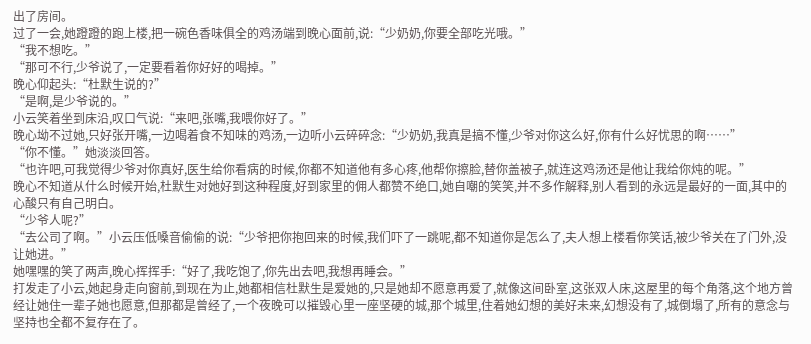出了房间。
过了一会,她蹬蹬的跑上楼,把一碗色香味俱全的鸡汤端到晚心面前,说:“少奶奶,你要全部吃光哦。”
“我不想吃。”
“那可不行,少爷说了,一定要看着你好好的喝掉。”
晚心仰起头:“杜默生说的?”
“是啊,是少爷说的。”
小云笑着坐到床沿,叹口气说:“来吧,张嘴,我喂你好了。”
晚心坳不过她,只好张开嘴,一边喝着食不知味的鸡汤,一边听小云碎碎念:“少奶奶,我真是搞不懂,少爷对你这么好,你有什么好忧思的啊……”
“你不懂。”她淡淡回答。
“也许吧,可我觉得少爷对你真好,医生给你看病的时候,你都不知道他有多心疼,他帮你擦脸,替你盖被子,就连这鸡汤还是他让我给你炖的呢。”
晚心不知道从什么时候开始,杜默生对她好到这种程度,好到家里的佣人都赞不绝口,她自嘲的笑笑,并不多作解释,别人看到的永远是最好的一面,其中的心酸只有自己明白。
“少爷人呢?”
“去公司了啊。”小云压低嗓音偷偷的说:“少爷把你抱回来的时候,我们吓了一跳呢,都不知道你是怎么了,夫人想上楼看你笑话,被少爷关在了门外,没让她进。”
她嘿嘿的笑了两声,晚心挥挥手:“好了,我吃饱了,你先出去吧,我想再睡会。”
打发走了小云,她起身走向窗前,到现在为止,她都相信杜默生是爱她的,只是她却不愿意再爱了,就像这间卧室,这张双人床,这屋里的每个角落,这个地方曾经让她住一辈子她也愿意,但那都是曾经了,一个夜晚可以摧毁心里一座坚硬的城,那个城里,住着她幻想的美好未来,幻想没有了,城倒塌了,所有的意念与坚持也全都不复存在了。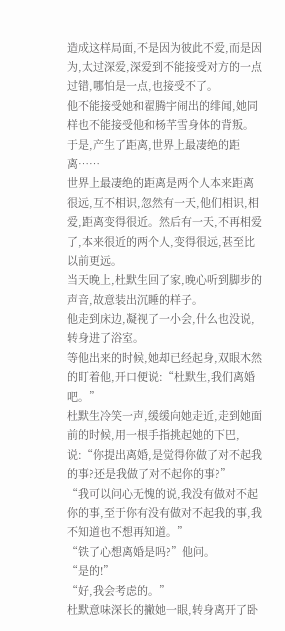造成这样局面,不是因为彼此不爱,而是因为,太过深爱,深爱到不能接受对方的一点过错,哪怕是一点,也接受不了。
他不能接受她和翟腾宇闹出的绯闻,她同样也不能接受他和杨芊雪身体的背叛。
于是,产生了距离,世界上最凄绝的距离……
世界上最凄绝的距离是两个人本来距离很远,互不相识,忽然有一天,他们相识,相爱,距离变得很近。然后有一天,不再相爱了,本来很近的两个人,变得很远,甚至比以前更远。
当天晚上,杜默生回了家,晚心听到脚步的声音,故意装出沉睡的样子。
他走到床边,凝视了一小会,什么也没说,转身进了浴室。
等他出来的时候,她却已经起身,双眼木然的盯着他,开口便说:“杜默生,我们离婚吧。”
杜默生冷笑一声,缓缓向她走近,走到她面前的时候,用一根手指挑起她的下巴,说:“你提出离婚,是觉得你做了对不起我的事?还是我做了对不起你的事?”
“我可以问心无愧的说,我没有做对不起你的事,至于你有没有做对不起我的事,我不知道也不想再知道。”
“铁了心想离婚是吗?”他问。
“是的!”
“好,我会考虑的。”
杜默意味深长的撇她一眼,转身离开了卧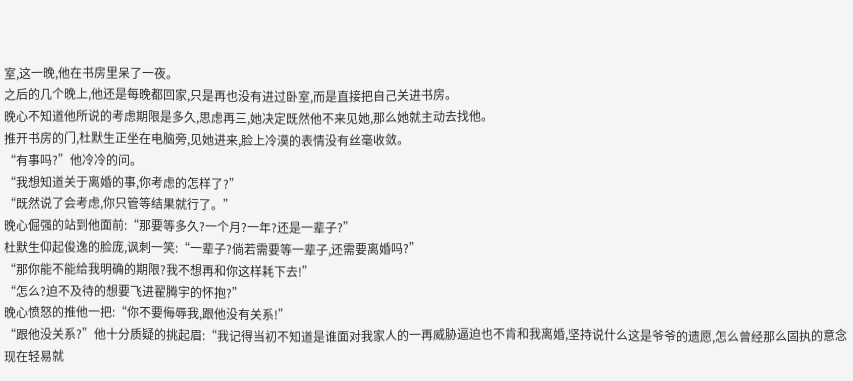室,这一晚,他在书房里呆了一夜。
之后的几个晚上,他还是每晚都回家,只是再也没有进过卧室,而是直接把自己关进书房。
晚心不知道他所说的考虑期限是多久,思虑再三,她决定既然他不来见她,那么她就主动去找他。
推开书房的门,杜默生正坐在电脑旁,见她进来,脸上冷漠的表情没有丝毫收敛。
“有事吗?”他冷冷的问。
“我想知道关于离婚的事,你考虑的怎样了?”
“既然说了会考虑,你只管等结果就行了。”
晚心倔强的站到他面前:“那要等多久?一个月?一年?还是一辈子?”
杜默生仰起俊逸的脸庞,讽刺一笑:“一辈子?倘若需要等一辈子,还需要离婚吗?”
“那你能不能给我明确的期限?我不想再和你这样耗下去!”
“怎么?迫不及待的想要飞进翟腾宇的怀抱?”
晚心愤怒的推他一把:“你不要侮辱我,跟他没有关系!”
“跟他没关系?”他十分质疑的挑起眉:“我记得当初不知道是谁面对我家人的一再威胁逼迫也不肯和我离婚,坚持说什么这是爷爷的遗愿,怎么曾经那么固执的意念现在轻易就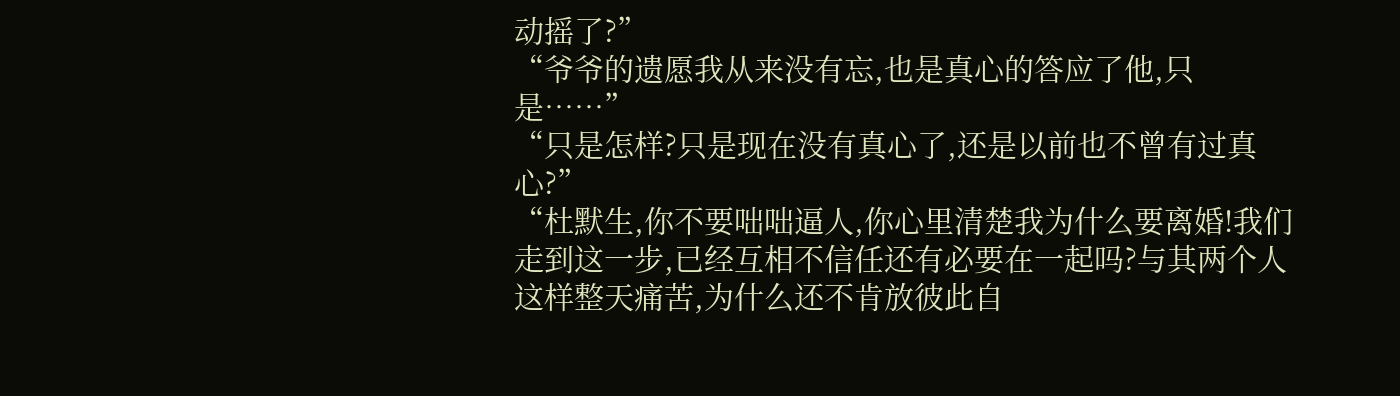动摇了?”
“爷爷的遗愿我从来没有忘,也是真心的答应了他,只是……”
“只是怎样?只是现在没有真心了,还是以前也不曾有过真心?”
“杜默生,你不要咄咄逼人,你心里清楚我为什么要离婚!我们走到这一步,已经互相不信任还有必要在一起吗?与其两个人这样整天痛苦,为什么还不肯放彼此自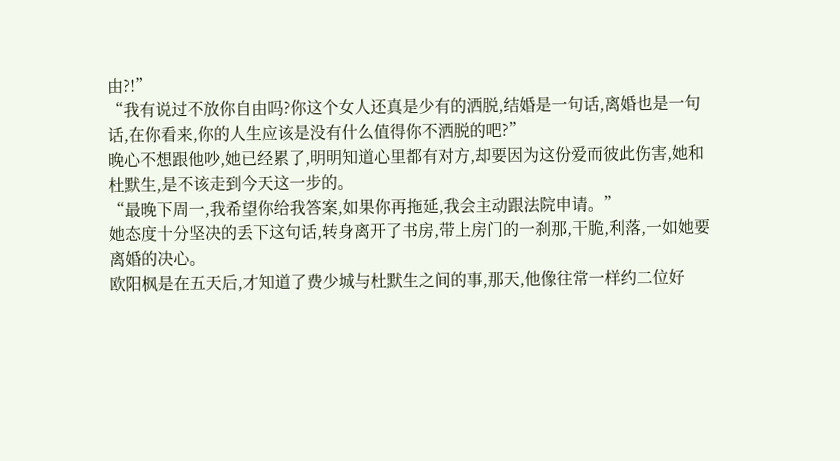由?!”
“我有说过不放你自由吗?你这个女人还真是少有的洒脱,结婚是一句话,离婚也是一句话,在你看来,你的人生应该是没有什么值得你不洒脱的吧?”
晚心不想跟他吵,她已经累了,明明知道心里都有对方,却要因为这份爱而彼此伤害,她和杜默生,是不该走到今天这一步的。
“最晚下周一,我希望你给我答案,如果你再拖延,我会主动跟法院申请。”
她态度十分坚决的丢下这句话,转身离开了书房,带上房门的一刹那,干脆,利落,一如她要离婚的决心。
欧阳枫是在五天后,才知道了费少城与杜默生之间的事,那天,他像往常一样约二位好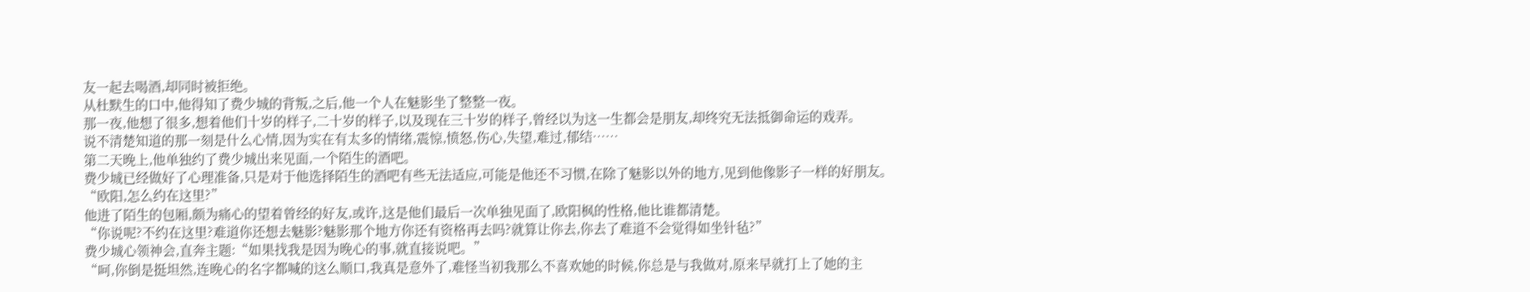友一起去喝酒,却同时被拒绝。
从杜默生的口中,他得知了费少城的背叛,之后,他一个人在魅影坐了整整一夜。
那一夜,他想了很多,想着他们十岁的样子,二十岁的样子,以及现在三十岁的样子,曾经以为这一生都会是朋友,却终究无法抵御命运的戏弄。
说不清楚知道的那一刻是什么心情,因为实在有太多的情绪,震惊,愤怒,伤心,失望,难过,郁结……
第二天晚上,他单独约了费少城出来见面,一个陌生的酒吧。
费少城已经做好了心理准备,只是对于他选择陌生的酒吧有些无法适应,可能是他还不习惯,在除了魅影以外的地方,见到他像影子一样的好朋友。
“欧阳,怎么约在这里?”
他进了陌生的包厢,颇为痛心的望着曾经的好友,或许,这是他们最后一次单独见面了,欧阳枫的性格,他比谁都清楚。
“你说呢?不约在这里?难道你还想去魅影?魅影那个地方你还有资格再去吗?就算让你去,你去了难道不会觉得如坐针毡?”
费少城心领神会,直奔主题:“如果找我是因为晚心的事,就直接说吧。”
“呵,你倒是挺坦然,连晚心的名字都喊的这么顺口,我真是意外了,难怪当初我那么不喜欢她的时候,你总是与我做对,原来早就打上了她的主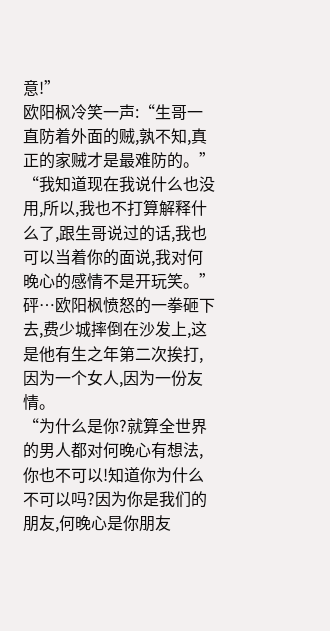意!”
欧阳枫冷笑一声:“生哥一直防着外面的贼,孰不知,真正的家贼才是最难防的。”
“我知道现在我说什么也没用,所以,我也不打算解释什么了,跟生哥说过的话,我也可以当着你的面说,我对何晚心的感情不是开玩笑。”
砰…欧阳枫愤怒的一拳砸下去,费少城摔倒在沙发上,这是他有生之年第二次挨打,因为一个女人,因为一份友情。
“为什么是你?就算全世界的男人都对何晚心有想法,你也不可以!知道你为什么不可以吗?因为你是我们的朋友,何晚心是你朋友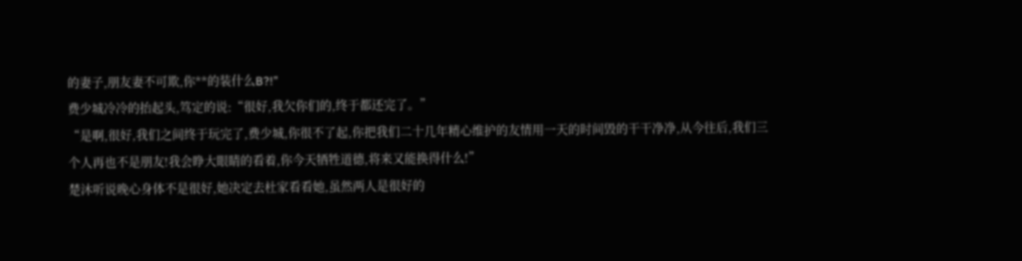的妻子,朋友妻不可欺,你**的装什么B?!”
费少城冷冷的抬起头,笃定的说:“很好,我欠你们的,终于都还完了。”
“是啊,很好,我们之间终于玩完了,费少城,你很不了起,你把我们二十几年精心维护的友情用一天的时间毁的干干净净,从今往后,我们三个人再也不是朋友!我会睁大眼睛的看着,你今天牺牲道德,将来又能换得什么!”
楚沐听说晚心身体不是很好,她决定去杜家看看她,虽然两人是很好的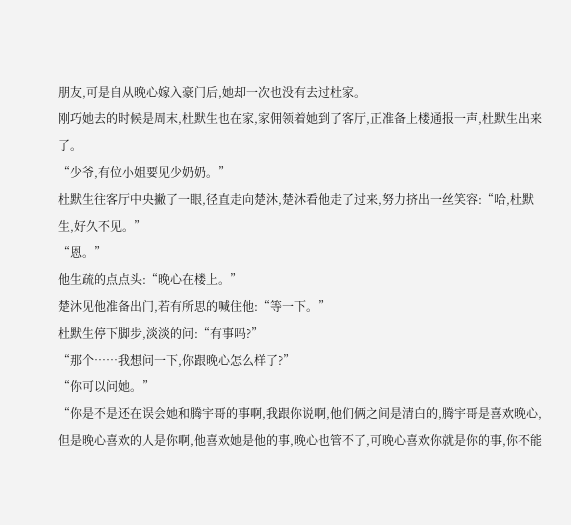朋友,可是自从晚心嫁入豪门后,她却一次也没有去过杜家。
刚巧她去的时候是周末,杜默生也在家,家佣领着她到了客厅,正准备上楼通报一声,杜默生出来了。
“少爷,有位小姐要见少奶奶。”
杜默生往客厅中央撇了一眼,径直走向楚沐,楚沐看他走了过来,努力挤出一丝笑容:“哈,杜默生,好久不见。”
“恩。”
他生疏的点点头:“晚心在楼上。”
楚沐见他准备出门,若有所思的喊住他:“等一下。”
杜默生停下脚步,淡淡的问:“有事吗?”
“那个……我想问一下,你跟晚心怎么样了?”
“你可以问她。”
“你是不是还在误会她和腾宇哥的事啊,我跟你说啊,他们俩之间是清白的,腾宇哥是喜欢晚心,但是晚心喜欢的人是你啊,他喜欢她是他的事,晚心也管不了,可晚心喜欢你就是你的事,你不能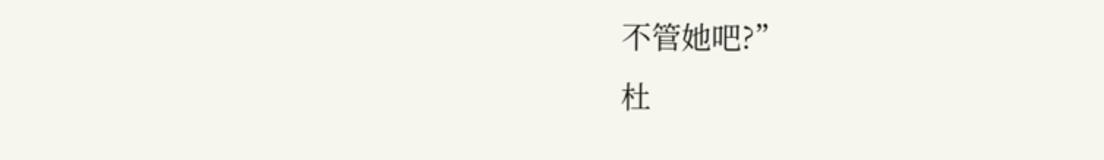不管她吧?”
杜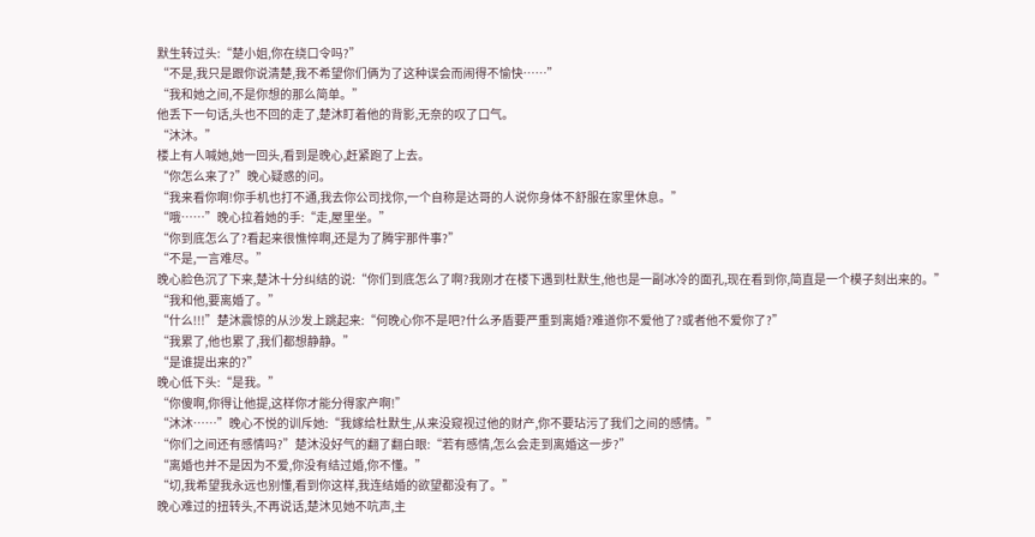默生转过头:“楚小姐,你在绕口令吗?”
“不是,我只是跟你说清楚,我不希望你们俩为了这种误会而闹得不愉快……”
“我和她之间,不是你想的那么简单。”
他丢下一句话,头也不回的走了,楚沐盯着他的背影,无奈的叹了口气。
“沐沐。”
楼上有人喊她,她一回头,看到是晚心,赶紧跑了上去。
“你怎么来了?”晚心疑惑的问。
“我来看你啊!你手机也打不通,我去你公司找你,一个自称是达哥的人说你身体不舒服在家里休息。”
“哦……”晚心拉着她的手:“走,屋里坐。”
“你到底怎么了?看起来很憔悴啊,还是为了腾宇那件事?”
“不是,一言难尽。”
晚心脸色沉了下来,楚沐十分纠结的说:“你们到底怎么了啊?我刚才在楼下遇到杜默生,他也是一副冰冷的面孔,现在看到你,简直是一个模子刻出来的。”
“我和他,要离婚了。”
“什么!!!”楚沐震惊的从沙发上跳起来:“何晚心你不是吧?什么矛盾要严重到离婚?难道你不爱他了?或者他不爱你了?”
“我累了,他也累了,我们都想静静。”
“是谁提出来的?”
晚心低下头:“是我。”
“你傻啊,你得让他提,这样你才能分得家产啊!”
“沐沐……”晚心不悦的训斥她:“我嫁给杜默生,从来没窥视过他的财产,你不要玷污了我们之间的感情。”
“你们之间还有感情吗?”楚沐没好气的翻了翻白眼:“若有感情,怎么会走到离婚这一步?”
“离婚也并不是因为不爱,你没有结过婚,你不懂。”
“切,我希望我永远也别懂,看到你这样,我连结婚的欲望都没有了。”
晚心难过的扭转头,不再说话,楚沐见她不吭声,主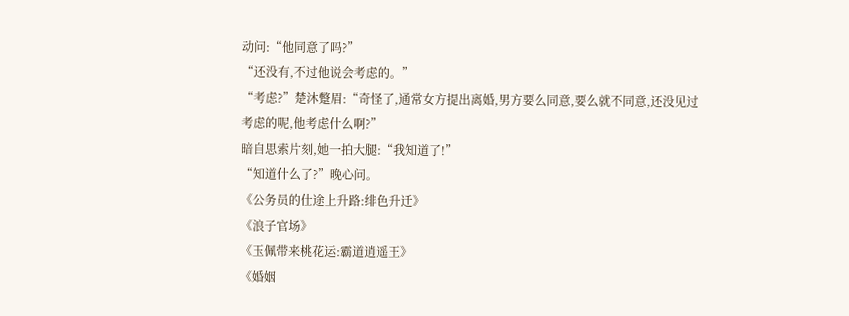动问:“他同意了吗?”
“还没有,不过他说会考虑的。”
“考虑?”楚沐蹩眉:“奇怪了,通常女方提出离婚,男方要么同意,要么就不同意,还没见过考虑的呢,他考虑什么啊?”
暗自思索片刻,她一拍大腿:“我知道了!”
“知道什么了?”晚心问。
《公务员的仕途上升路:绯色升迁》
《浪子官场》
《玉佩带来桃花运:霸道逍遥王》
《婚姻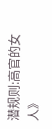潜规则:高官的女人》